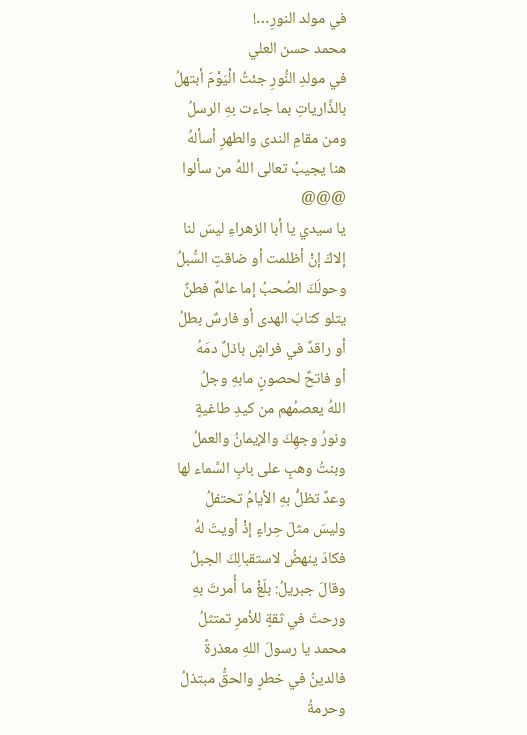في مولد النورِ…!
محمد حسن العلي
في مولدِ النُّورِ جئتُ الْيَوْمَ أبتهلُ
بالذَّارياتِ بما جاءت بهِ الرسلُ
ومن مقامِ الندى والطهرِ أسألهُ
هنا يجيبُ تعالى اللهُ من سألوا
@@@
يا سيدي يا أبا الزهراءِ ليسَ لنا
إلاكَ إنْ أظلمت أو ضاقتِ السُّبلُ
وحولَكَ الصُحبُ إما عالمٌ فطنٌ
يتلو كتابَ الهدى أو فارسٌ بطلُ
أو راقدٌ في فراشٍ باذلٌ دمَهُ
أو فاتحٌ لحصونٍ مابهِ وجلُ
اللهُ يعصمُهم من كيدِ طاغيةٍ
ونورُ وجهِكَ والإيمانُ والعملُ
وبنتُ وهبٍ على بابِ السَّماء لها
وعدٌ تظلُّ بهِ الأيامُ تحتفلُ
وليسَ مثلَ حِراءٍ إذْ أويتَ لهُ
فكادَ ينهضُ لاستقبالِكَ الجبلُ
وقالَ جبريلُ: بلّغْ ما أُمرتَ بهِ
ورحتَ في ثقةٍ للأمرِ تمتثلُ
محمد يا رسولَ اللهِ معذرةً
فالدينُ في خطرٍ والحقُّ مبتذلُ
وحرمةُ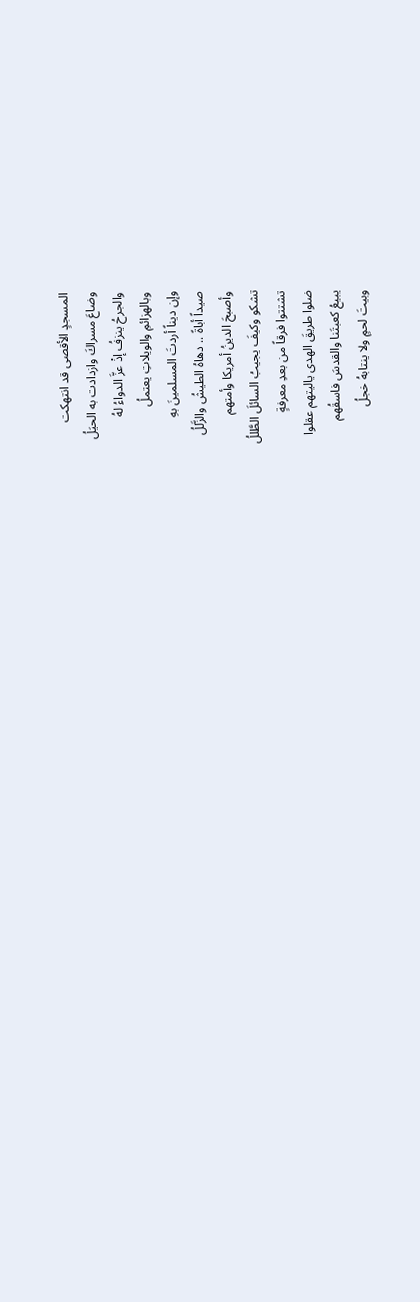المسجدٍ الأقصى قد انتهكت
وضاعَ مسراكَ وازدادت به الحيَلُ
والجرحُ ينزفُ إذْ عزَّ الدواءُ لهُ
وبالهزائمِ والويلاتِ يعتملُ
وإن ديناً أردتَ المسلمينَ بهِ
صيداً أباةً .. دهاهُ الطيشُ والزَّللُ
وأصبحَ الدينُ أمريكا وأمتهم
تشكو وكيفَ يجيبُ السائلَ الطَّللُ
تشتتوا فرقاً من بعدِ معرفةٍ
ضلوا طريقَ الهدى ياليتهم عقلوا
يبيعُ كعبتَنا والقدسَ فاسقُهم
وبيتَ لحمٍ ولا ينتابهُ خجلُ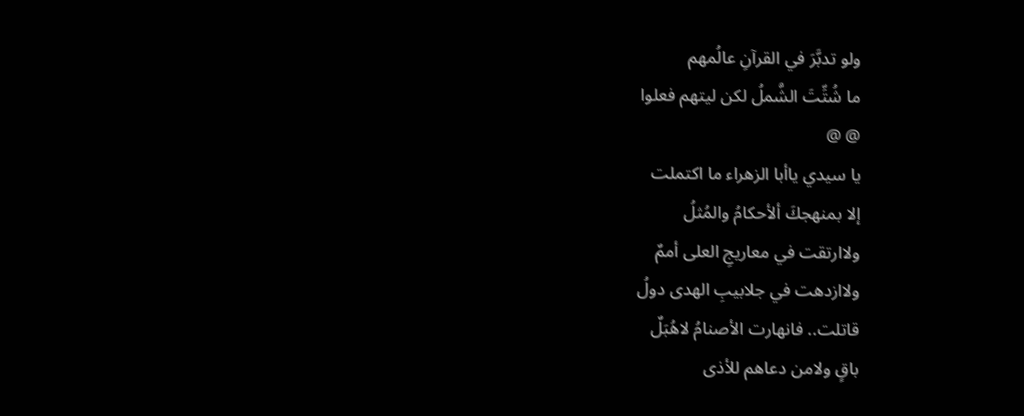ولو تدبَّرَ في القرآنِ عالُمهم
ما شُتِّتَ الشَّملُ لكن ليتهم فعلوا
@ @
يا سيدي ياأبا الزهراء ما اكتملت
إلا بمنهجكَ ألأحكامُ والمُثلُ
ولاارتقت في معاريجِ العلى أممٌ
ولاازدهت في جلابيبِ الهدى دولُ
قاتلت.. فانهارت الأصنامُ لاهُبَلٌ
باقٍ ولامن دعاهم للأذى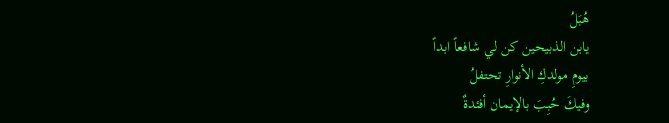هُبَلُ
يابن الذبيحين كن لي شافعاً ابداً
بيومِ مولدكِ الأنوارِ تحتفلُ
وفيكَ حُبِبَ بالإيمان أفئدةٌ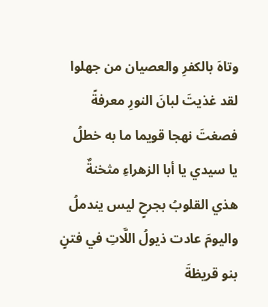وتاهَ بالكفرِ والعصيان من جهلوا
لقد غذيتَ لبانَ النورِ معرفةً
فصغتَ نهجا قويما ما به خطلُ
يا سيدي يا أبا الزهراءِ مثخنةٌ
هذي القلوبُ بجرحٍ ليس يندملُ
واليومَ عادت ذيولُ اللَّاتِ في فتنٍ
بنو قريظةَ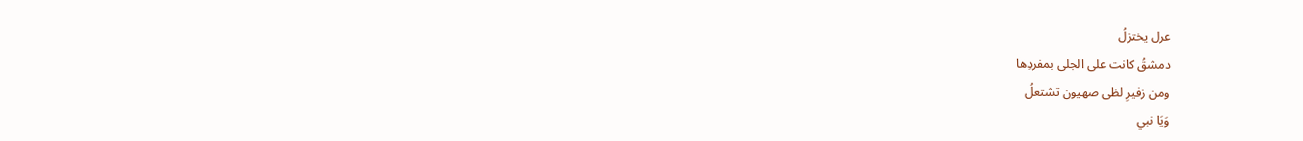عرل يختزلُ
دمشقُ كانت على الجلى بمفردِها
ومن زفيرِ لظى صهيون تشتعلُ
وَيَا نبي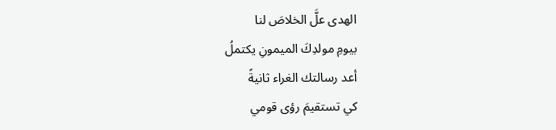الهدى علَّ الخلاصَ لنا
بيومِ مولدِكَ الميمونِ يكتملُ
أعد رسالتك الغراء ثانيةً
كي تستقيمَ رؤى قومي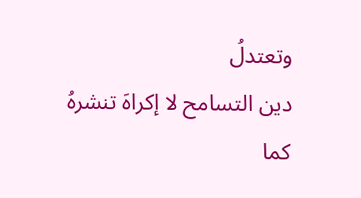وتعتدلُ
دين التسامح لا إكراهَ تنشرهُ
كما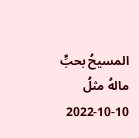المسيحُ بحبٍّ مالهُ مثلُ
2022-10-10